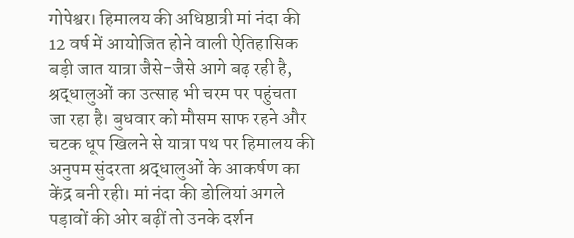गोपेश्वर। हिमालय की अधिष्ठात्री मां नंदा की 12 वर्ष में आयोजित होने वाली ऐतिहासिक बड़ी जात यात्रा जैसे-जैसे आगे बढ़ रही है, श्रद्धालुओं का उत्साह भी चरम पर पहुंचता जा रहा है। बुधवार को मौसम साफ रहने और चटक धूप खिलने से यात्रा पथ पर हिमालय की अनुपम सुंदरता श्रद्धालुओं के आकर्षण का केंद्र बनी रही। मां नंदा की डोलियां अगले पड़ावों की ओर बढ़ीं तो उनके दर्शन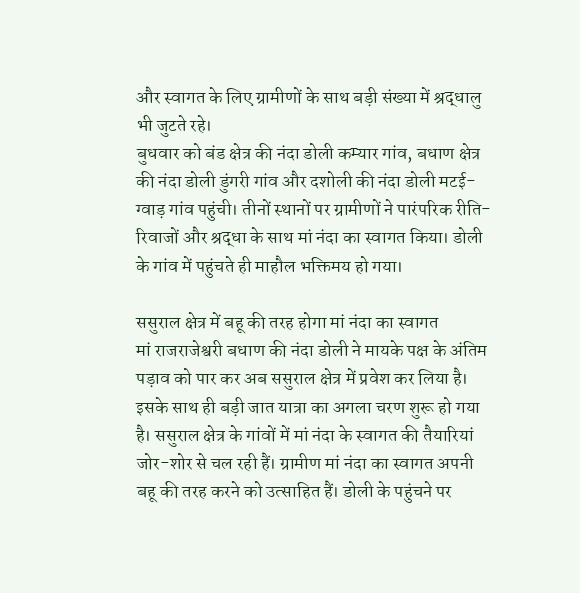और स्वागत के लिए ग्रामीणों के साथ बड़ी संख्या में श्रद्धालु भी जुटते रहे।
बुधवार को बंड क्षेत्र की नंदा डोली कम्यार गांव, बधाण क्षेत्र की नंदा डोली डुंगरी गांव और दशोली की नंदा डोली मटई-ग्वाड़ गांव पहुंची। तीनों स्थानों पर ग्रामीणों ने पारंपरिक रीति-रिवाजों और श्रद्धा के साथ मां नंदा का स्वागत किया। डोली के गांव में पहुंचते ही माहौल भक्तिमय हो गया।

ससुराल क्षेत्र में बहू की तरह होगा मां नंदा का स्वागत
मां राजराजेश्वरी बधाण की नंदा डोली ने मायके पक्ष के अंतिम पड़ाव को पार कर अब ससुराल क्षेत्र में प्रवेश कर लिया है। इसके साथ ही बड़ी जात यात्रा का अगला चरण शुरू हो गया है। ससुराल क्षेत्र के गांवों में मां नंदा के स्वागत की तैयारियां जोर-शोर से चल रही हैं। ग्रामीण मां नंदा का स्वागत अपनी बहू की तरह करने को उत्साहित हैं। डोली के पहुंचने पर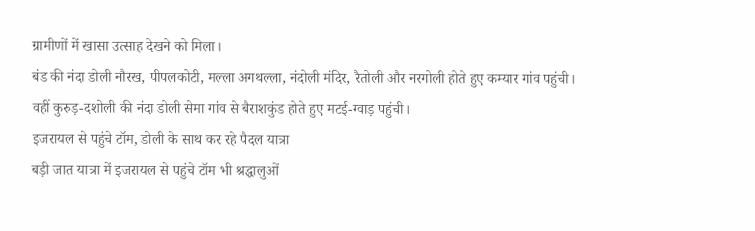ग्रामीणों में खासा उत्साह देखने को मिला।
बंड की नंदा डोली नौरख, पीपलकोटी, मल्ला अगथल्ला, नंदोली मंदिर, रैतोली और नरगोली होते हुए कम्यार गांव पहुंची। वहीं कुरुड़-दशोली की नंदा डोली सेमा गांव से बैराशकुंड होते हुए मटई-ग्वाड़ पहुंची।
इजरायल से पहुंचे टॉम, डोली के साथ कर रहे पैदल यात्रा
बड़ी जात यात्रा में इजरायल से पहुंचे टॉम भी श्रद्धालुओं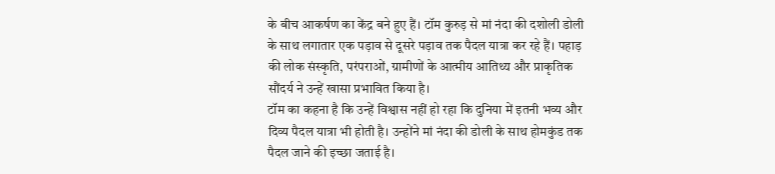के बीच आकर्षण का केंद्र बने हुए हैं। टॉम कुरुड़ से मां नंदा की दशोली डोली के साथ लगातार एक पड़ाव से दूसरे पड़ाव तक पैदल यात्रा कर रहे हैं। पहाड़ की लोक संस्कृति, परंपराओं, ग्रामीणों के आत्मीय आतिथ्य और प्राकृतिक सौंदर्य ने उन्हें खासा प्रभावित किया है।
टॉम का कहना है कि उन्हें विश्वास नहीं हो रहा कि दुनिया में इतनी भव्य और दिव्य पैदल यात्रा भी होती है। उन्होंने मां नंदा की डोली के साथ होमकुंड तक पैदल जाने की इच्छा जताई है।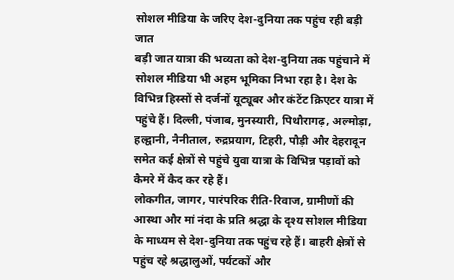सोशल मीडिया के जरिए देश-दुनिया तक पहुंच रही बड़ी जात
बड़ी जात यात्रा की भव्यता को देश-दुनिया तक पहुंचाने में सोशल मीडिया भी अहम भूमिका निभा रहा है। देश के विभिन्न हिस्सों से दर्जनों यूट्यूबर और कंटेंट क्रिएटर यात्रा में पहुंचे हैं। दिल्ली, पंजाब, मुनस्यारी, पिथौरागढ़, अल्मोड़ा, हल्द्वानी, नैनीताल, रुद्रप्रयाग, टिहरी, पौड़ी और देहरादून समेत कई क्षेत्रों से पहुंचे युवा यात्रा के विभिन्न पड़ावों को कैमरे में कैद कर रहे हैं।
लोकगीत, जागर, पारंपरिक रीति-रिवाज, ग्रामीणों की आस्था और मां नंदा के प्रति श्रद्धा के दृश्य सोशल मीडिया के माध्यम से देश-दुनिया तक पहुंच रहे हैं। बाहरी क्षेत्रों से पहुंच रहे श्रद्धालुओं, पर्यटकों और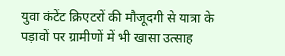युवा कंटेंट क्रिएटरों की मौजूदगी से यात्रा के पड़ावों पर ग्रामीणों में भी खासा उत्साह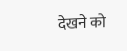देखने को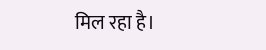मिल रहा है।